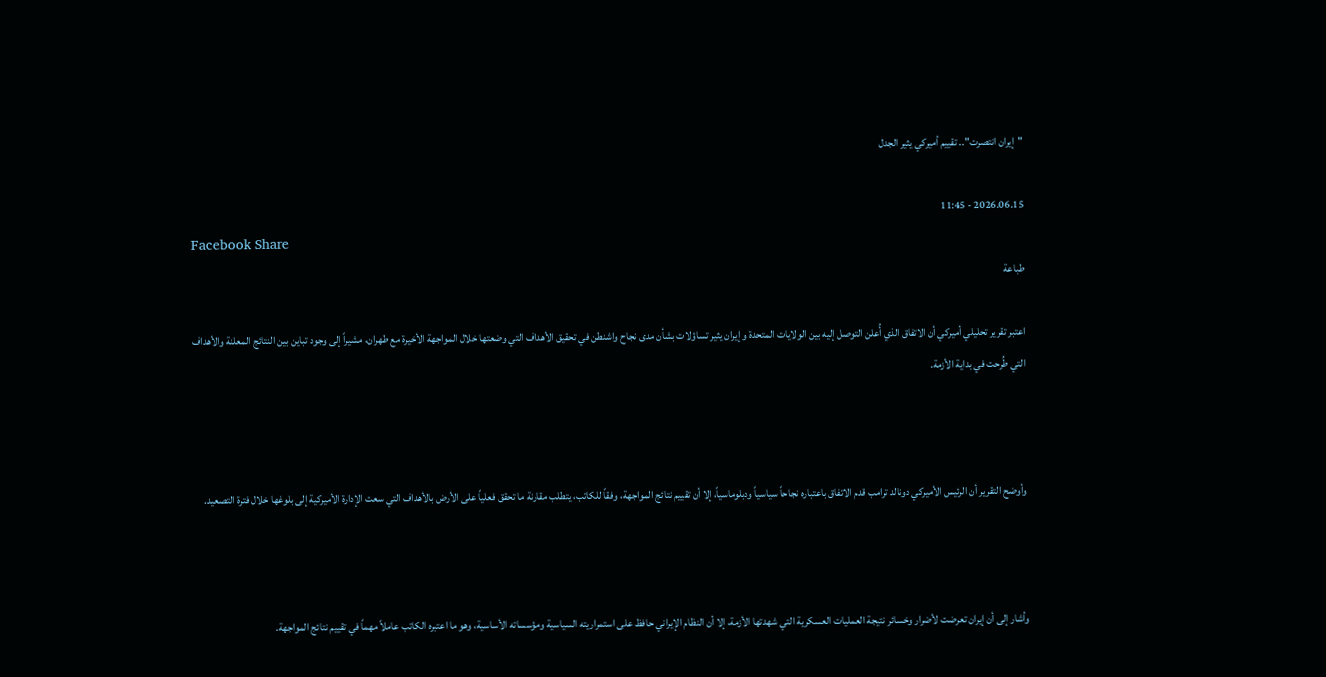"إيران انتصرت".. تقييم أميركي يثير الجدل

2026.06.15 - 11:45
Facebook Share
طباعة

اعتبر تقرير تحليلي أميركي أن الاتفاق الذي أُعلن التوصل إليه بين الولايات المتحدة و إيران يثير تساؤلات بشأن مدى نجاح واشنطن في تحقيق الأهداف التي وضعتها خلال المواجهة الأخيرة مع طهران، مشيراً إلى وجود تباين بين النتائج المعلنة والأهداف التي طُرحت في بداية الأزمة.



وأوضح التقرير أن الرئيس الأميركي دونالد ترامب قدم الاتفاق باعتباره نجاحاً سياسياً ودبلوماسياً، إلا أن تقييم نتائج المواجهة، وفقاً للكاتب، يتطلب مقارنة ما تحقق فعلياً على الأرض بالأهداف التي سعت الإدارة الأميركية إلى بلوغها خلال فترة التصعيد.



وأشار إلى أن إيران تعرضت لأضرار وخسائر نتيجة العمليات العسكرية التي شهدتها الأزمة، إلا أن النظام الإيراني حافظ على استمراريته السياسية ومؤسساته الأساسية، وهو ما اعتبره الكاتب عاملاً مهماً في تقييم نتائج المواجهة.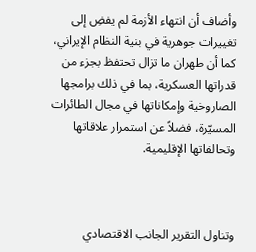وأضاف أن انتهاء الأزمة لم يفضِ إلى تغييرات جوهرية في بنية النظام الإيراني، كما أن طهران ما تزال تحتفظ بجزء من قدراتها العسكرية، بما في ذلك برامجها الصاروخية وإمكاناتها في مجال الطائرات المسيّرة، فضلاً عن استمرار علاقاتها وتحالفاتها الإقليمية.



وتناول التقرير الجانب الاقتصادي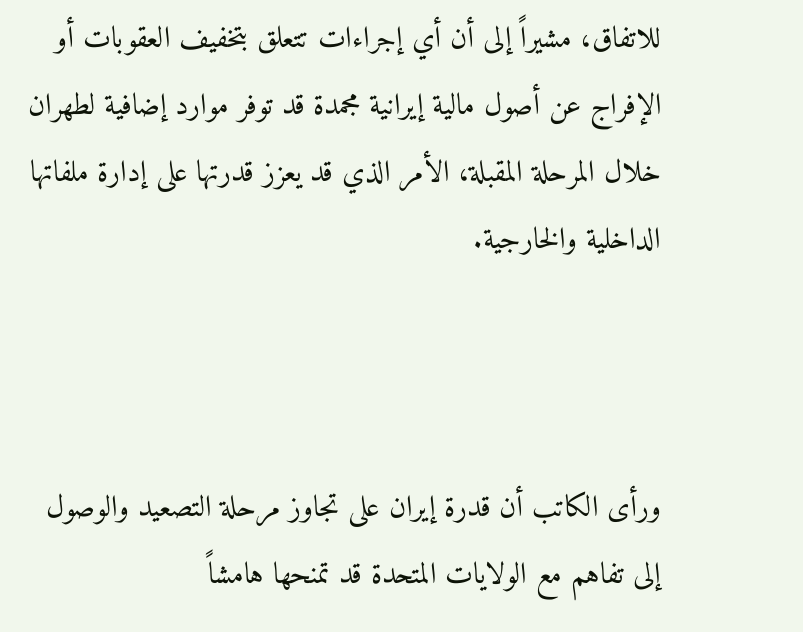للاتفاق، مشيراً إلى أن أي إجراءات تتعلق بتخفيف العقوبات أو الإفراج عن أصول مالية إيرانية مجمدة قد توفر موارد إضافية لطهران خلال المرحلة المقبلة، الأمر الذي قد يعزز قدرتها على إدارة ملفاتها الداخلية والخارجية.



ورأى الكاتب أن قدرة إيران على تجاوز مرحلة التصعيد والوصول إلى تفاهم مع الولايات المتحدة قد تمنحها هامشاً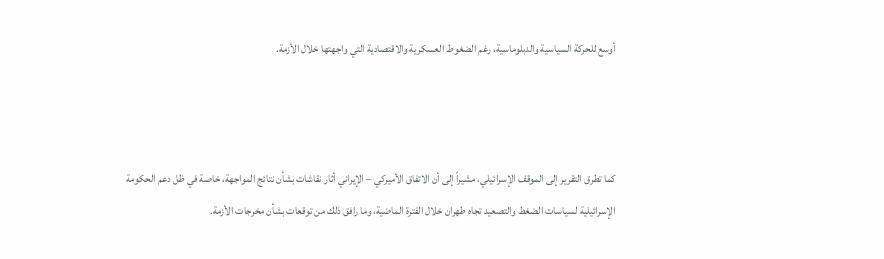أوسع للحركة السياسية والدبلوماسية، رغم الضغوط العسكرية والاقتصادية التي واجهتها خلال الأزمة.



كما تطرق التقرير إلى الموقف الإسرائيلي، مشيراً إلى أن الاتفاق الأميركي – الإيراني أثار نقاشات بشأن نتائج المواجهة، خاصة في ظل دعم الحكومة الإسرائيلية لسياسات الضغط والتصعيد تجاه طهران خلال الفترة الماضية، وما رافق ذلك من توقعات بشأن مخرجات الأزمة.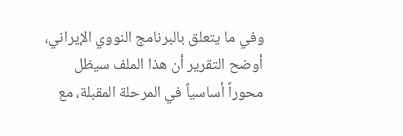وفي ما يتعلق بالبرنامج النووي الإيراني، أوضح التقرير أن هذا الملف سيظل محوراً أساسياً في المرحلة المقبلة، مع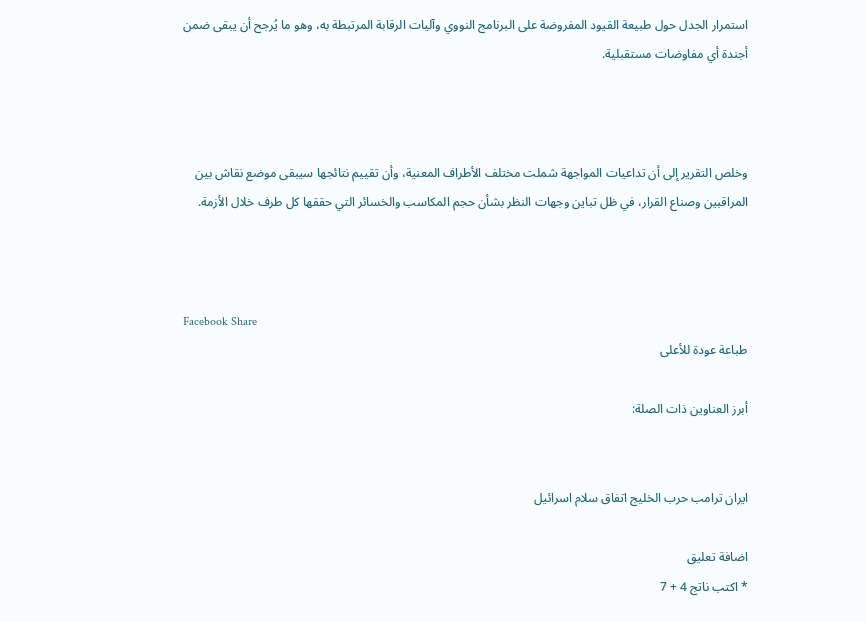استمرار الجدل حول طبيعة القيود المفروضة على البرنامج النووي وآليات الرقابة المرتبطة به، وهو ما يُرجح أن يبقى ضمن أجندة أي مفاوضات مستقبلية.



وخلص التقرير إلى أن تداعيات المواجهة شملت مختلف الأطراف المعنية، وأن تقييم نتائجها سيبقى موضع نقاش بين المراقبين وصناع القرار، في ظل تباين وجهات النظر بشأن حجم المكاسب والخسائر التي حققها كل طرف خلال الأزمة.



Facebook Share
طباعة عودة للأعلى

أبرز العناوين ذات الصلة:


ايران ترامب حرب الخليج اتفاق سلام اسرائيل

اضافة تعليق
* اكتب ناتج 4 + 7